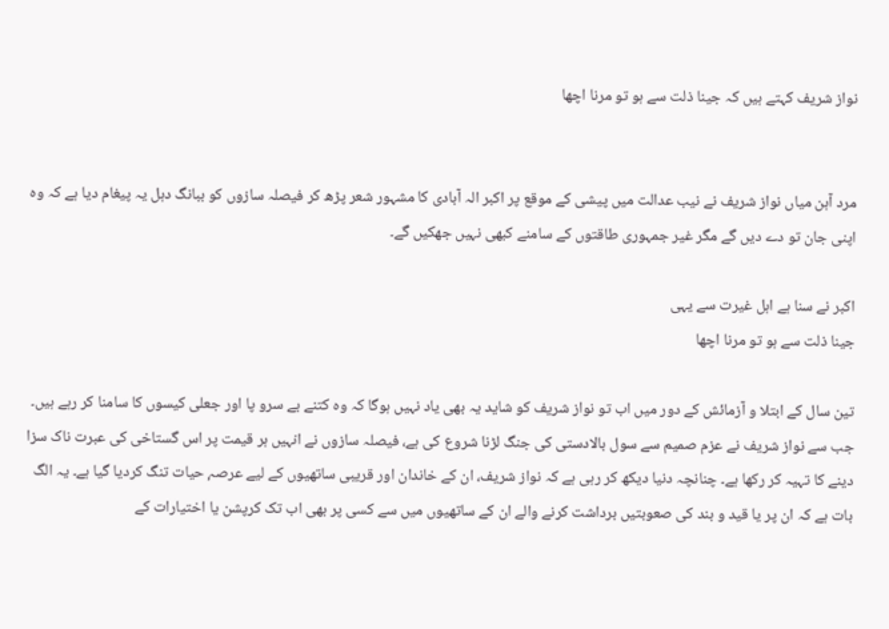نواز شریف کہتے ہیں کہ جینا ذلت سے ہو تو مرنا اچھا


مرد آہن میاں نواز شریف نے نیب عدالت میں پیشی کے موقع پر اکبر الہ آبادی کا مشہور شعر پڑھ کر فیصلہ سازوں کو ببانگ دہل یہ پیغام دیا ہے کہ وہ اپنی جان تو دے دیں گے مگر غیر جمہوری طاقتوں کے سامنے کبھی نہیں جھکیں گے۔

اکبر نے سنا ہے اہل غیرت سے یہی
جینا ذلت سے ہو تو مرنا اچھا

تین سال کے ابتلا و آزمائش کے دور میں اب تو نواز شریف کو شاید یہ بھی یاد نہیں ہوگا کہ وہ کتنے بے سرو پا اور جعلی کیسوں کا سامنا کر رہے ہیں۔ جب سے نواز شریف نے عزم صمیم سے سول بالادستی کی جنگ لڑنا شروع کی ہے، فیصلہ سازوں نے انہیں ہر قیمت پر اس گستاخی کی عبرت ناک سزا دینے کا تہیہ کر رکھا ہے۔ چنانچہ دنیا دیکھ کر رہی ہے کہ نواز شریف، ان کے خاندان اور قریبی ساتھیوں کے لیے عرصہٕ حیات تنگ کردیا گیا ہے۔ یہ الگ بات ہے کہ ان پر یا قید و بند کی صعوبتیں برداشت کرنے والے ان کے ساتھیوں میں سے کسی پر بھی اب تک کرپشن یا اختیارات کے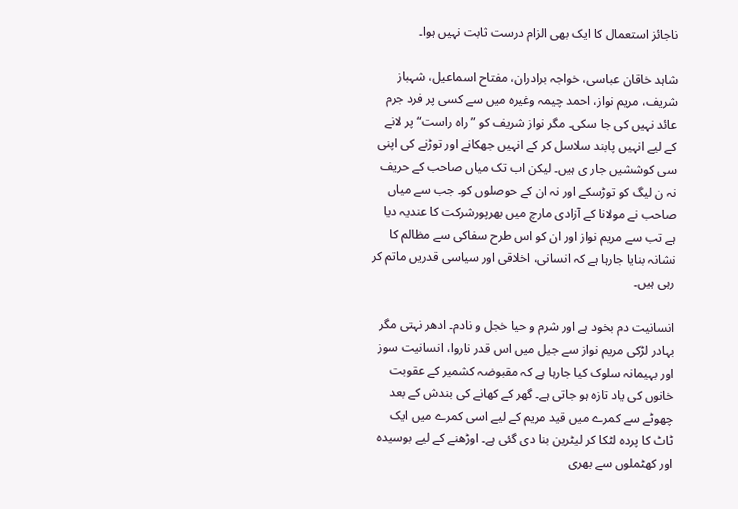ناجائز استعمال کا ایک بھی الزام درست ثابت نہیں ہوا۔

شاہد خاقان عباسی، خواجہ برادران، مفتاح اسماعیل، شہباز شریف، مریم نواز، احمد چیمہ وغیرہ میں سے کسی پر فرد جرم عائد نہیں کی جا سکی۔ مگر نواز شریف کو ”راہ راست“ پر لانے کے لیے انہیں پابند سلاسل کر کے انہیں جھکانے اور توڑنے کی اپنی سی کوششیں جار ی ہیں۔ لیکن اب تک میاں صاحب کے حریف نہ ن لیگ کو توڑسکے اور نہ ان کے حوصلوں کو۔ جب سے میاں صاحب نے مولانا کے آزادی مارچ میں بھرپورشرکت کا عندیہ دیا ہے تب سے مریم نواز اور ان کو اس طرح سفاکی سے مظالم کا نشانہ بنایا جارہا ہے کہ انسانی، اخلاقی اور سیاسی قدریں ماتم کر رہی ہیں۔

انسانیت دم بخود ہے اور شرم و حیا خجل و نادم۔ ادھر نہتی مگر بہادر لڑکی مریم نواز سے جیل میں اس قدر ناروا، انسانیت سوز اور بہیمانہ سلوک کیا جارہا ہے کہ مقبوضہ کشمیر کے عقوبت خانوں کی یاد تازہ ہو جاتی ہے۔ گھر کے کھانے کی بندش کے بعد چھوٹے سے کمرے میں قید مریم کے لیے اسی کمرے میں ایک ٹاٹ کا پردہ لٹکا کر لیٹرین بنا دی گئی ہے۔ اوڑھنے کے لیے بوسیدہ اور کھٹملوں سے بھری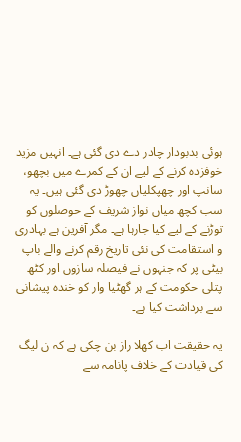ہوئی بدبودار چادر دے دی گئی ہے۔ انہیں مزید خوفزدہ کرنے کے لیے ان کے کمرے میں بچھو، سانپ اور چھپکلیاں چھوڑ دی گئی ہیں۔ یہ سب کچھ میاں نواز شریف کے حوصلوں کو توڑنے کے لیے کیا جارہا ہے۔ مگر آفرین ہے بہادری و استقامت کی نئی تاریخ رقم کرنے والے باپ بیٹی پر کہ جنہوں نے فیصلہ سازوں اور کٹھ پتلی حکومت کے ہر گھٹیا وار کو خندہ پیشانی سے برداشت کیا ہے۔

یہ حقیقت اب کھلا راز بن چکی ہے کہ ن لیگ کی قیادت کے خلاف پانامہ سے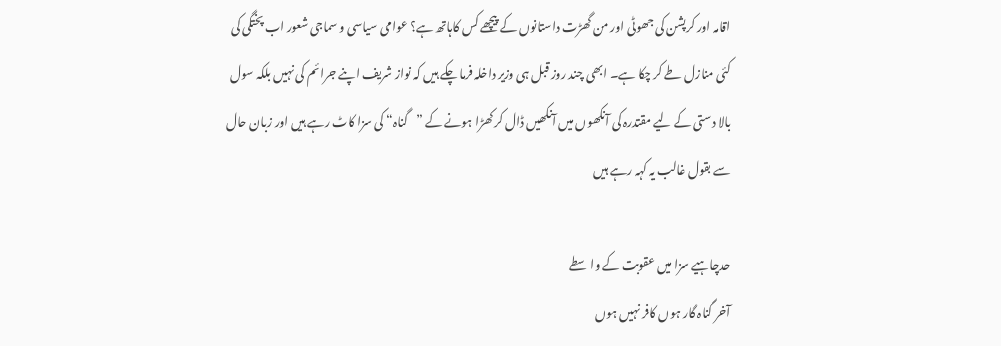اقامہ اور کرپشن کی جھوٹی اور من گھڑت داستانوں کے پیچھے کس کاہاتھ ہے؟ عوامی سیاسی و سماجی شعور اب پختگی کی کئی منازل طے کر چکا ہے۔ ابھی چند روز قبل ہی وزیر داخلہ فرما چکے ہیں کہ نواز شریف اپنے جرائم کی نہیں بلکہ سول بالا دستی کے لیے مقتدرہ کی آنکھوں میں آنکھیں ڈال کر کھڑا ہونے کے ”گناہ“ کی سزا کاٹ رہے ہیں اور زبان حال سے بقول غالب یہ کہہ رہے ہیں

حدچاہیے سزا میں عقوبت کے واسطے
آخر گناہ گار ہوں کافر نہیں ہوں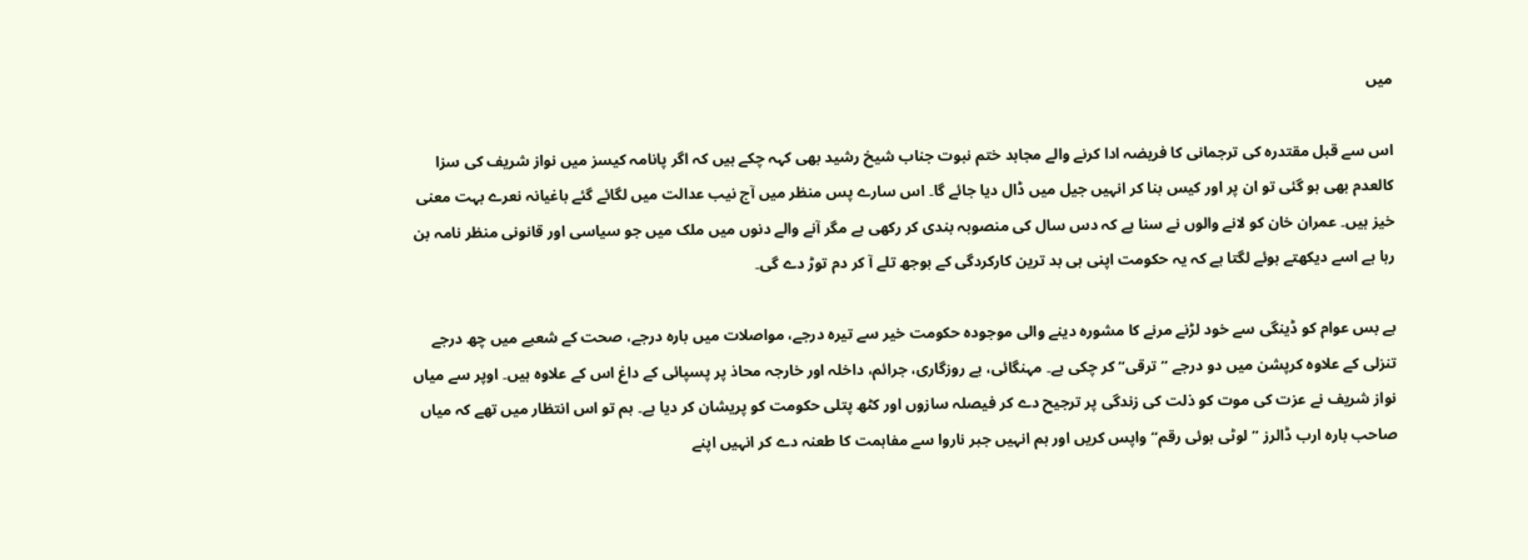میں

اس سے قبل مقتدرہ کی ترجمانی کا فریضہ ادا کرنے والے مجاہد ختم نبوت جناب شیخ رشید بھی کہہ چکے ہیں کہ اگر پانامہ کیسز میں نواز شریف کی سزا کالعدم بھی ہو گئی تو ان پر اور کیس بنا کر انہیں جیل میں ڈال دیا جائے گا۔ اس سارے پس منظر میں آج نیب عدالت میں لگائے گئے باغیانہ نعرے بہت معنی خیز ہیں۔ عمران خان کو لانے والوں نے سنا ہے کہ دس سال کی منصوبہ بندی کر رکھی ہے مگر آنے والے دنوں میں ملک میں جو سیاسی اور قانونی منظر نامہ بن رہا ہے اسے دیکھتے ہوئے لگتا ہے کہ یہ حکومت اپنی ہی بد ترین کارکردگی کے بوجھ تلے آ کر دم توڑ دے گی۔

بے بس عوام کو ڈینگی سے خود لڑنے مرنے کا مشورہ دینے والی موجودہ حکومت خیر سے تیرہ درجے، مواصلات میں بارہ درجے، صحت کے شعبے میں چھ درجے تنزلی کے علاوہ کرپشن میں دو درجے ”ترقی“ کر چکی ہے۔ مہنگائی، بے روزگاری، جرائم، داخلہ اور خارجہ محاذ پر پسپائی کے داغ اس کے علاوہ ہیں۔ اوپر سے میاں نواز شریف نے عزت کی موت کو ذلت کی زندگی پر ترجیح دے کر فیصلہ سازوں اور کٹھ پتلی حکومت کو پریشان کر دیا ہے۔ ہم تو اس انتظار میں تھے کہ میاں صاحب بارہ ارب ڈالرز ”لوٹی ہوئی رقم“ واپس کریں اور ہم انہیں جبر ناروا سے مفاہمت کا طعنہ دے کر انہیں اپنے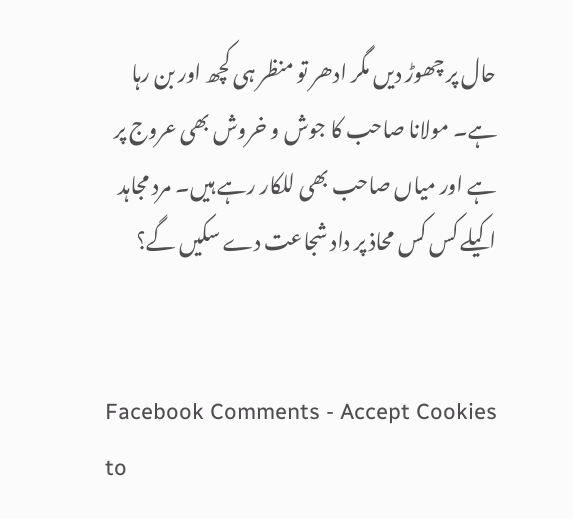حال پر چھوڑ دیں مگر ادھر تو منظر ہی کچھ اور بن رہا ہے۔ مولانا صاحب کا جوش و خروش بھی عروج پر ہے اور میاں صاحب بھی للکار رہے ہیں۔ مرد مجاہد اکیلے کس کس محاذ پر داد شجاعت دے سکیں گے؟


Facebook Comments - Accept Cookies to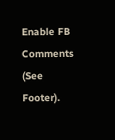Enable FB Comments (See Footer).